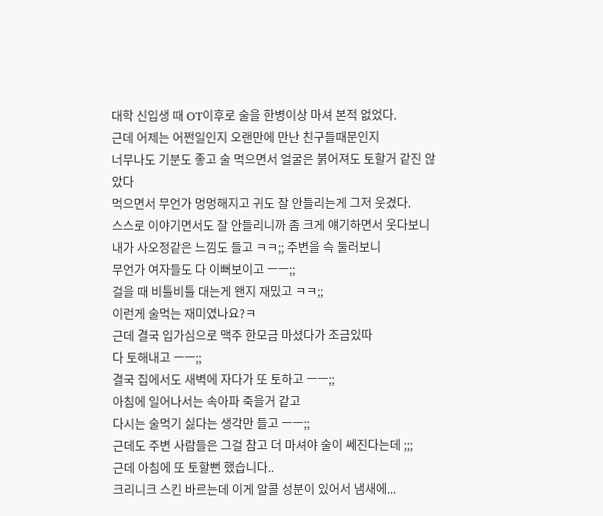대학 신입생 때 OT이후로 술을 한병이상 마셔 본적 없었다.
근데 어제는 어쩐일인지 오랜만에 만난 친구들때문인지
너무나도 기분도 좋고 술 먹으면서 얼굴은 붉어져도 토할거 같진 않았다
먹으면서 무언가 멍멍해지고 귀도 잘 안들리는게 그저 웃겼다.
스스로 이야기면서도 잘 안들리니까 좀 크게 얘기하면서 웃다보니
내가 사오정같은 느낌도 들고 ㅋㅋ;; 주변을 슥 둘러보니
무언가 여자들도 다 이뻐보이고 ㅡㅡ;;
걸을 때 비틀비틀 대는게 왠지 재밌고 ㅋㅋ;;
이런게 술먹는 재미였나요?ㅋ
근데 결국 입가심으로 맥주 한모금 마셨다가 조금있따
다 토해내고 ㅡㅡ;;
결국 집에서도 새벽에 자다가 또 토하고 ㅡㅡ;;
아침에 일어나서는 속아파 죽을거 같고
다시는 술먹기 싫다는 생각만 들고 ㅡㅡ;;
근데도 주변 사람들은 그걸 참고 더 마셔야 술이 쎄진다는데 ;;;
근데 아침에 또 토할뻔 했습니다..
크리니크 스킨 바르는데 이게 알콜 성분이 있어서 냄새에...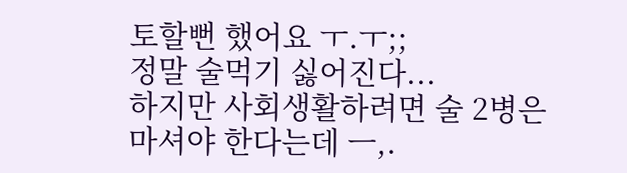토할뻔 했어요 ㅜ.ㅜ;;
정말 술먹기 싫어진다...
하지만 사회생활하려면 술 2병은 마셔야 한다는데 ㅡ,.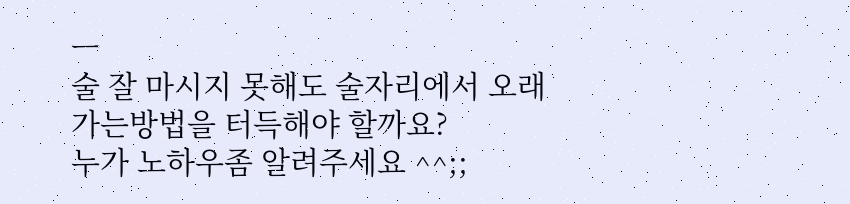ㅡ
술 잘 마시지 못해도 술자리에서 오래 가는방법을 터득해야 할까요?
누가 노하우좀 알려주세요 ^^;;